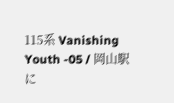115系 Vanishing Youth -05 / 岡山駅に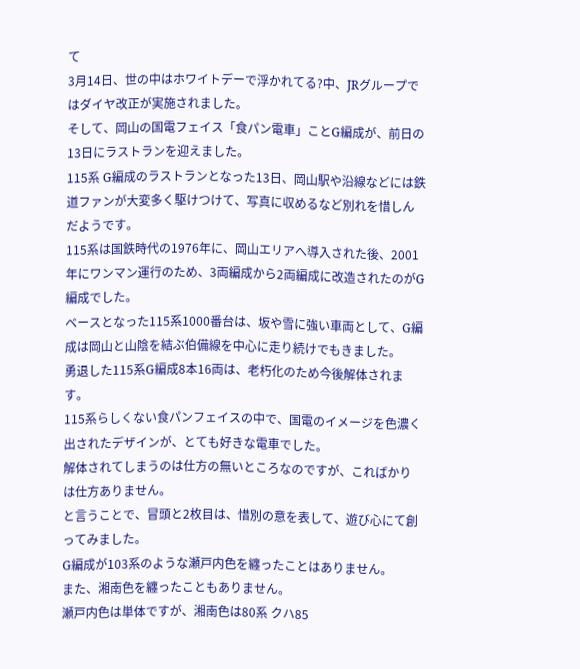て
3月14日、世の中はホワイトデーで浮かれてる?中、JRグループではダイヤ改正が実施されました。
そして、岡山の国電フェイス「食パン電車」ことG編成が、前日の13日にラストランを迎えました。
115系 G編成のラストランとなった13日、岡山駅や沿線などには鉄道ファンが大変多く駆けつけて、写真に収めるなど別れを惜しんだようです。
115系は国鉄時代の1976年に、岡山エリアへ導入された後、2001年にワンマン運行のため、3両編成から2両編成に改造されたのがG編成でした。
ベースとなった115系1000番台は、坂や雪に強い車両として、G編成は岡山と山陰を結ぶ伯備線を中心に走り続けでもきました。
勇退した115系G編成8本16両は、老朽化のため今後解体されます。
115系らしくない食パンフェイスの中で、国電のイメージを色濃く出されたデザインが、とても好きな電車でした。
解体されてしまうのは仕方の無いところなのですが、こればかりは仕方ありません。
と言うことで、冒頭と2枚目は、惜別の意を表して、遊び心にて創ってみました。
G編成が103系のような瀬戸内色を纏ったことはありません。
また、湘南色を纏ったこともありません。
瀬戸内色は単体ですが、湘南色は80系 クハ85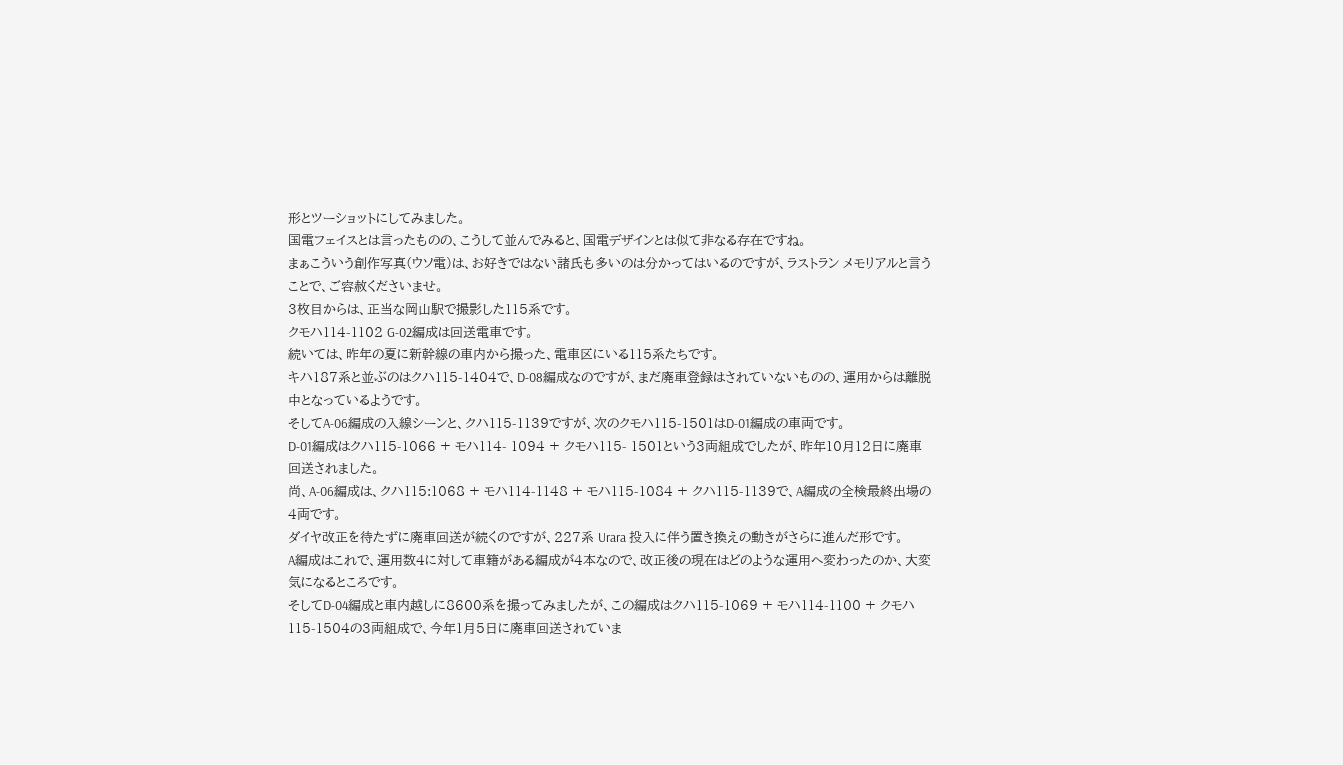形とツーショットにしてみました。
国電フェイスとは言ったものの、こうして並んでみると、国電デザインとは似て非なる存在ですね。
まぁこういう創作写真(ウソ電)は、お好きではない諸氏も多いのは分かってはいるのですが、ラストラン メモリアルと言うことで、ご容赦くださいませ。
3枚目からは、正当な岡山駅で撮影した115系です。
クモハ114-1102 G-02編成は回送電車です。
続いては、昨年の夏に新幹線の車内から撮った、電車区にいる115系たちです。
キハ187系と並ぶのはクハ115-1404で、D-08編成なのですが、まだ廃車登録はされていないものの、運用からは離脱中となっているようです。
そしてA-06編成の入線シーンと、クハ115-1139ですが、次のクモハ115-1501はD-01編成の車両です。
D-01編成はクハ115-1066 + モハ114- 1094 + クモハ115- 1501という3両組成でしたが、昨年10月12日に廃車回送されました。
尚、A-06編成は、クハ115:1068 + モハ114-1148 + モハ115-1084 + クハ115-1139で、A編成の全検最終出場の4両です。
ダイヤ改正を待たずに廃車回送が続くのですが、227系 Urara 投入に伴う置き換えの動きがさらに進んだ形です。
A編成はこれで、運用数4に対して車籍がある編成が4本なので、改正後の現在はどのような運用へ変わったのか、大変気になるところです。
そしてD-04編成と車内越しに8600系を撮ってみましたが、この編成はクハ115-1069 + モハ114-1100 + クモハ115-1504の3両組成で、今年1月5日に廃車回送されていま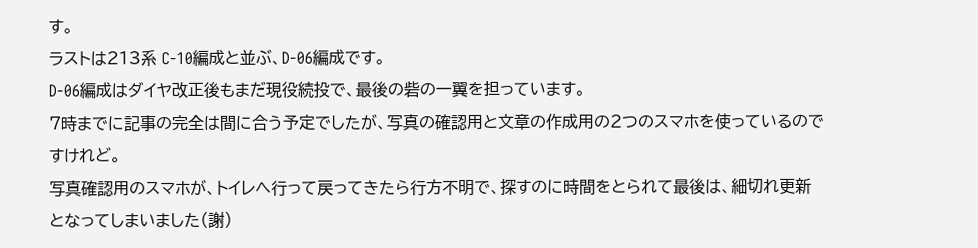す。
ラストは213系 C-10編成と並ぶ、D-06編成です。
D-06編成はダイヤ改正後もまだ現役続投で、最後の砦の一翼を担っています。
7時までに記事の完全は間に合う予定でしたが、写真の確認用と文章の作成用の2つのスマホを使っているのですけれど。
写真確認用のスマホが、トイレへ行って戻ってきたら行方不明で、探すのに時間をとられて最後は、細切れ更新となってしまいました(謝)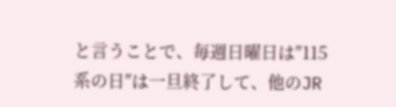と言うことで、毎週日曜日は″115系の日″は一旦終了して、他のJR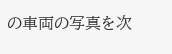の車両の写真を次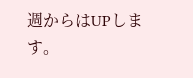週からはUPします。